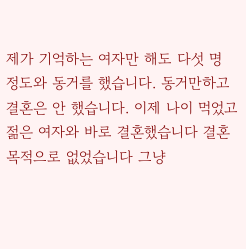제가 기억하는 여자만 해도 다섯 명 정도와 동거를 했습니다. 동거만하고 결혼은 안 했습니다. 이제 나이 먹었고 젊은 여자와 바로 결혼했습니다 결혼 목적으로 없었습니다 그냥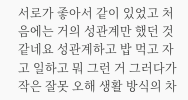서로가 좋아서 같이 있었고 처음에는 거의 성관계만 했던 것 같네요 성관계하고 밥 먹고 자고 일하고 뭐 그런 거 그러다가 작은 잘못 오해 생활 방식의 차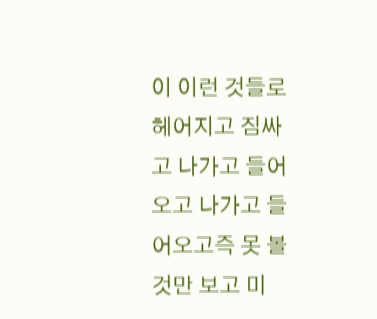이 이런 것들로 헤어지고 짐싸고 나가고 들어오고 나가고 들어오고즉 못 볼 것만 보고 미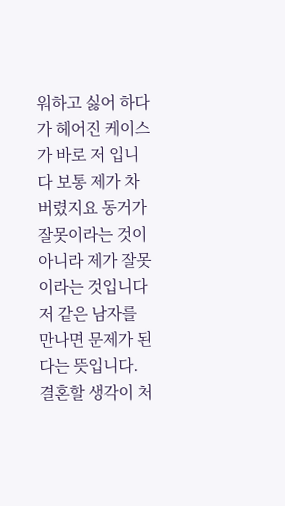워하고 싫어 하다가 헤어진 케이스가 바로 저 입니다 보통 제가 차버렸지요 동거가 잘못이라는 것이 아니라 제가 잘못이라는 것입니다 저 같은 남자를 만나면 문제가 된다는 뜻입니다. 결혼할 생각이 처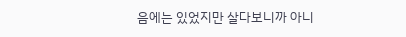음에는 있었지만 살다보니까 아니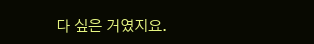다 싶은 거였지요.